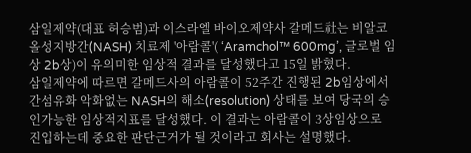삼일제약(대표 허승범)과 이스라엘 바이오제약사 갈메드社는 비알코올성지방간(NASH) 치료제 '아람콜'( ‘Aramchol™ 600mg’, 글로벌 임상 2b상)이 유의미한 임상적 결과를 달성했다고 15일 밝혔다.
삼일제약에 따르면 갈메드사의 아람콜이 52주간 진행된 2b임상에서 간섬유화 악화없는 NASH의 해소(resolution) 상태를 보여 당국의 승인가능한 임상적지표를 달성했다. 이 결과는 아람콜이 3상임상으로 진입하는데 중요한 판단근거가 될 것이라고 회사는 설명했다.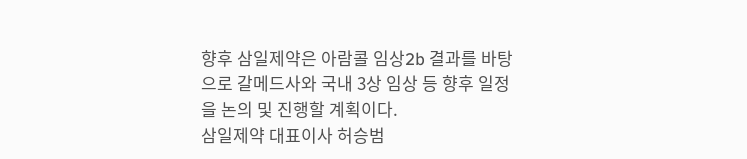향후 삼일제약은 아람콜 임상2b 결과를 바탕으로 갈메드사와 국내 3상 임상 등 향후 일정을 논의 및 진행할 계획이다.
삼일제약 대표이사 허승범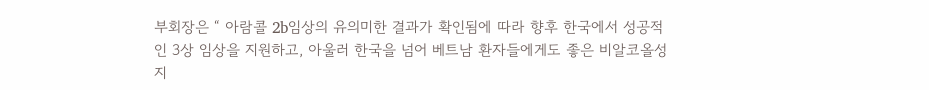부회장은 “ 아람콜 2b임상의 유의미한 결과가 확인됨에 따라 향후 한국에서 성공적인 3상 임상을 지원하고, 아울러 한국을 넘어 베트남 환자들에게도 좋은 비알코올성지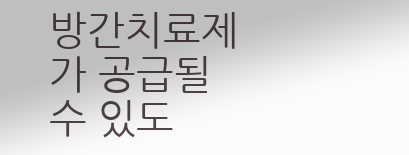방간치료제가 공급될 수 있도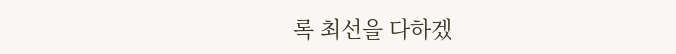록 최선을 다하겠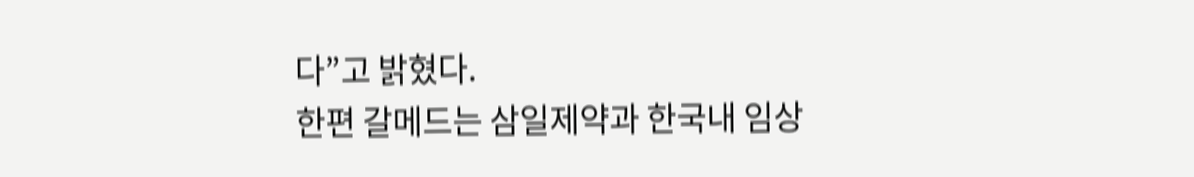다”고 밝혔다.
한편 갈메드는 삼일제약과 한국내 임상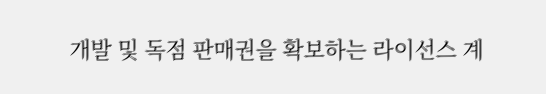개발 및 독점 판매권을 확보하는 라이선스 계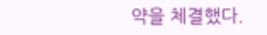약을 체결했다.